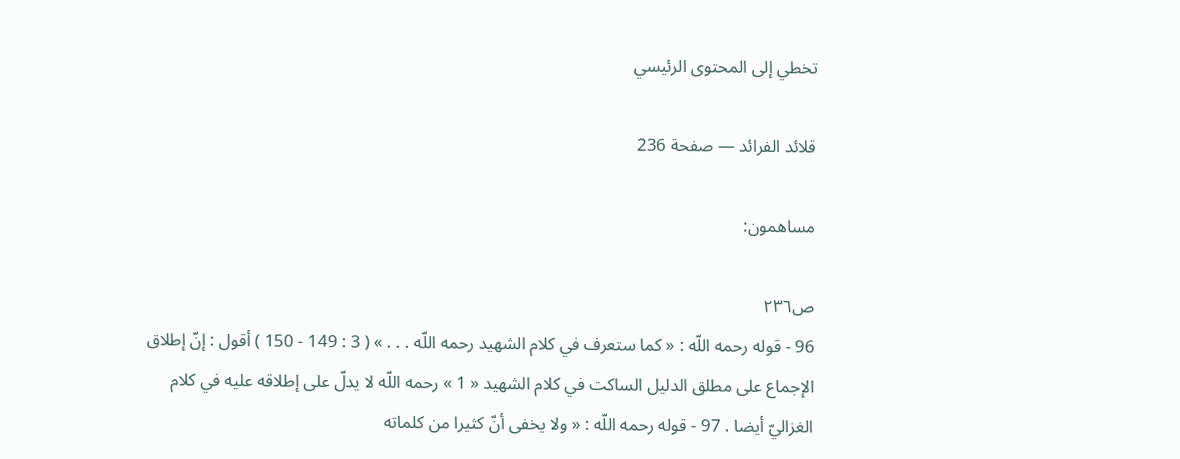تخطي إلى المحتوى الرئيسي

قلائد الفرائد — صفحة 236

مساهمون:

ص٢٣٦
96 - قوله رحمه اللّه : « كما ستعرف في كلام الشهيد رحمه اللّه . . . » ( 3 : 149 - 150 ) أقول : إنّ إطلاق الإجماع على مطلق الدليل الساكت في كلام الشهيد « 1 » رحمه اللّه لا يدلّ على إطلاقه عليه في كلام الغزاليّ أيضا . 97 - قوله رحمه اللّه : « ولا يخفى أنّ كثيرا من كلماته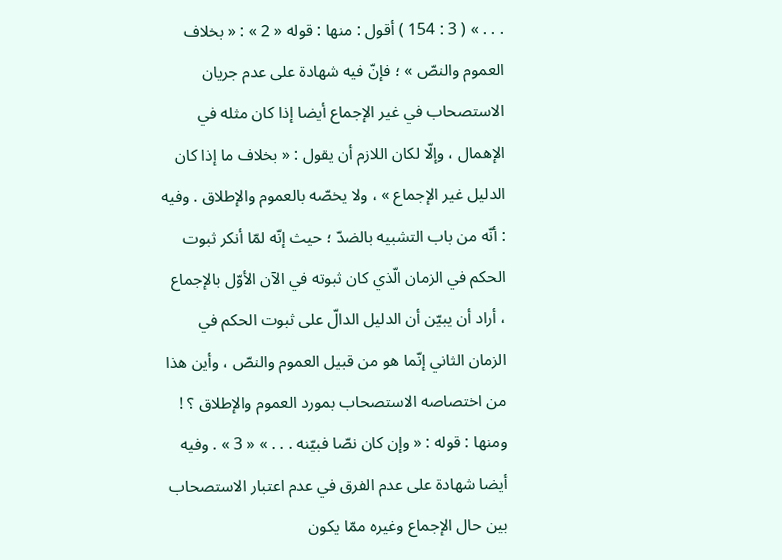. . . » ( 3 : 154 ) أقول : منها : قوله « 2 » : « بخلاف العموم والنصّ » ؛ فإنّ فيه شهادة على عدم جريان الاستصحاب في غير الإجماع أيضا إذا كان مثله في الإهمال ، وإلّا لكان اللازم أن يقول : « بخلاف ما إذا كان الدليل غير الإجماع » ، ولا يخصّه بالعموم والإطلاق . وفيه : أنّه من باب التشبيه بالضدّ ؛ حيث إنّه لمّا أنكر ثبوت الحكم في الزمان الّذي كان ثبوته في الآن الأوّل بالإجماع ، أراد أن يبيّن أن الدليل الدالّ على ثبوت الحكم في الزمان الثاني إنّما هو من قبيل العموم والنصّ ، وأين هذا من اختصاصه الاستصحاب بمورد العموم والإطلاق ؟ ! ومنها : قوله : « وإن كان نصّا فبيّنه . . . » « 3 » . وفيه أيضا شهادة على عدم الفرق في عدم اعتبار الاستصحاب بين حال الإجماع وغيره ممّا يكون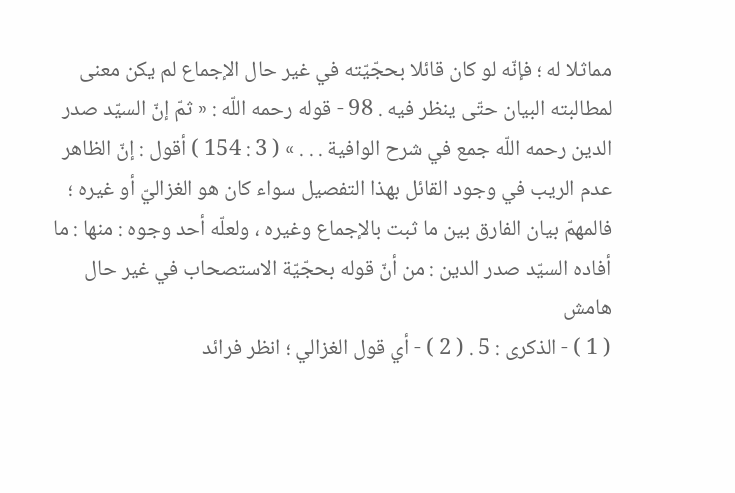مماثلا له ؛ فإنّه لو كان قائلا بحجّيّته في غير حال الإجماع لم يكن معنى لمطالبته البيان حتّى ينظر فيه . 98 - قوله رحمه اللّه : « ثمّ إنّ السيّد صدر الدين رحمه اللّه جمع في شرح الوافية . . . » ( 3 : 154 ) أقول : إنّ الظاهر عدم الريب في وجود القائل بهذا التفصيل سواء كان هو الغزاليّ أو غيره ؛ فالمهمّ بيان الفارق بين ما ثبت بالإجماع وغيره ، ولعلّه أحد وجوه : منها : ما أفاده السيّد صدر الدين : من أنّ قوله بحجّيّة الاستصحاب في غير حال
هامش
( 1 ) - الذكرى : 5 . ( 2 ) - أي قول الغزالي ؛ انظر فرائد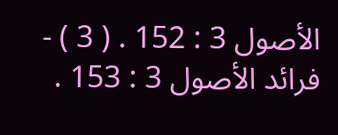الأصول 3 : 152 . ( 3 ) - فرائد الأصول 3 : 153 .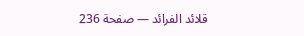قلائد الفرائد — صفحة 236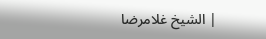| الشيخ غلامرضا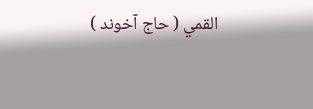القمي ( حاج آخوند )